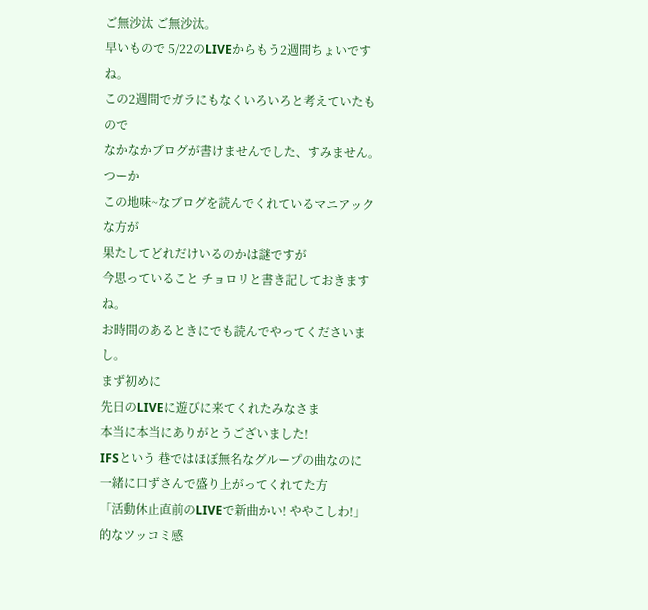ご無沙汰 ご無沙汰。
早いもので 5/22のLIVEからもう2週間ちょいですね。
この2週間でガラにもなくいろいろと考えていたもので
なかなかブログが書けませんでした、すみません。
つーか
この地味~なブログを読んでくれているマニアックな方が
果たしてどれだけいるのかは謎ですが
今思っていること チョロリと書き記しておきますね。
お時間のあるときにでも読んでやってくださいまし。
まず初めに
先日のLIVEに遊びに来てくれたみなさま
本当に本当にありがとうございました!
IFSという 巷ではほぼ無名なグループの曲なのに
一緒に口ずさんで盛り上がってくれてた方
「活動休止直前のLIVEで新曲かい! ややこしわ!」
的なツッコミ感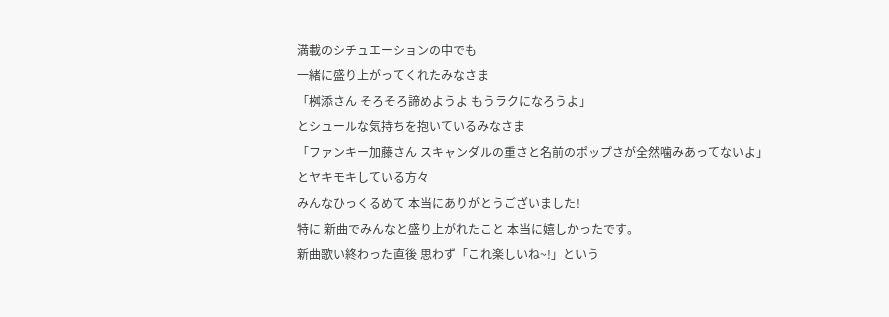満載のシチュエーションの中でも
一緒に盛り上がってくれたみなさま
「桝添さん そろそろ諦めようよ もうラクになろうよ」
とシュールな気持ちを抱いているみなさま
「ファンキー加藤さん スキャンダルの重さと名前のポップさが全然噛みあってないよ」
とヤキモキしている方々
みんなひっくるめて 本当にありがとうございました!
特に 新曲でみんなと盛り上がれたこと 本当に嬉しかったです。
新曲歌い終わった直後 思わず「これ楽しいね~!」という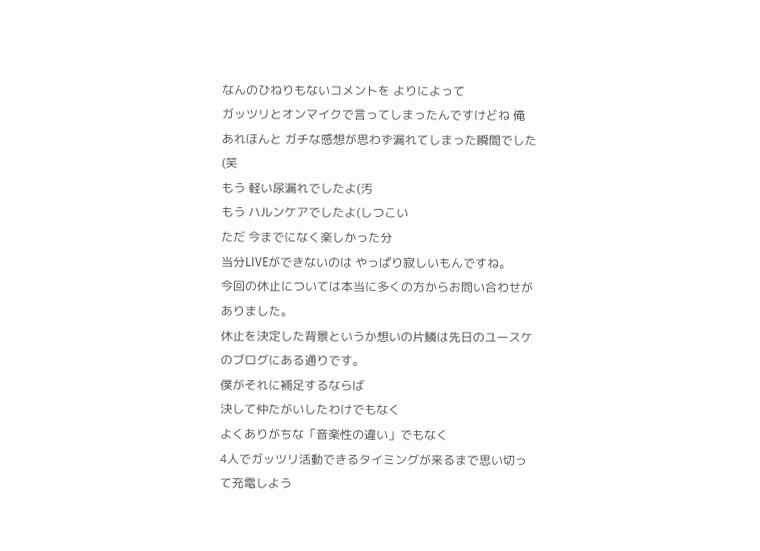なんのひねりもないコメントを よりによって
ガッツリとオンマイクで言ってしまったんですけどね 俺
あれほんと ガチな感想が思わず漏れてしまった瞬間でした(笑
もう 軽い尿漏れでしたよ(汚
もう ハルンケアでしたよ(しつこい
ただ 今までになく楽しかった分
当分LIVEができないのは やっぱり寂しいもんですね。
今回の休止については本当に多くの方からお問い合わせがありました。
休止を決定した背景というか想いの片鱗は先日のユースケのブログにある通りです。
僕がそれに補足するならば
決して仲たがいしたわけでもなく
よくありがちな「音楽性の違い」でもなく
4人でガッツリ活動できるタイミングが来るまで思い切って充電しよう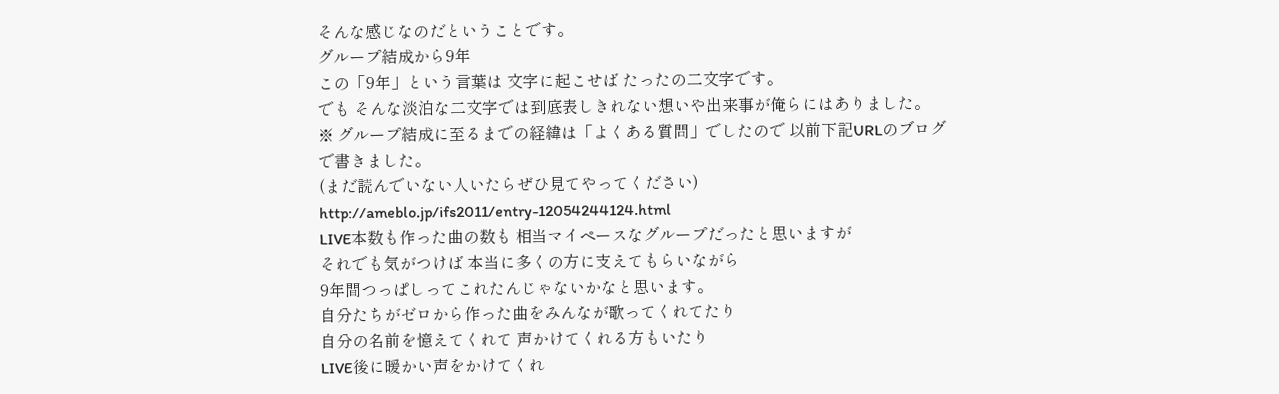そんな感じなのだということです。
グループ結成から9年
この「9年」という言葉は 文字に起こせば たったの二文字です。
でも そんな淡泊な二文字では到底表しきれない想いや出来事が俺らにはありました。
※ グループ結成に至るまでの経緯は「よくある質問」でしたので 以前下記URLのブログで書きました。
(まだ読んでいない人いたらぜひ見てやってください)
http://ameblo.jp/ifs2011/entry-12054244124.html
LIVE本数も作った曲の数も 相当マイペースなグループだったと思いますが
それでも気がつけば 本当に多くの方に支えてもらいながら
9年間つっぱしってこれたんじゃないかなと思います。
自分たちがゼロから作った曲をみんなが歌ってくれてたり
自分の名前を憶えてくれて 声かけてくれる方もいたり
LIVE後に暖かい声をかけてくれ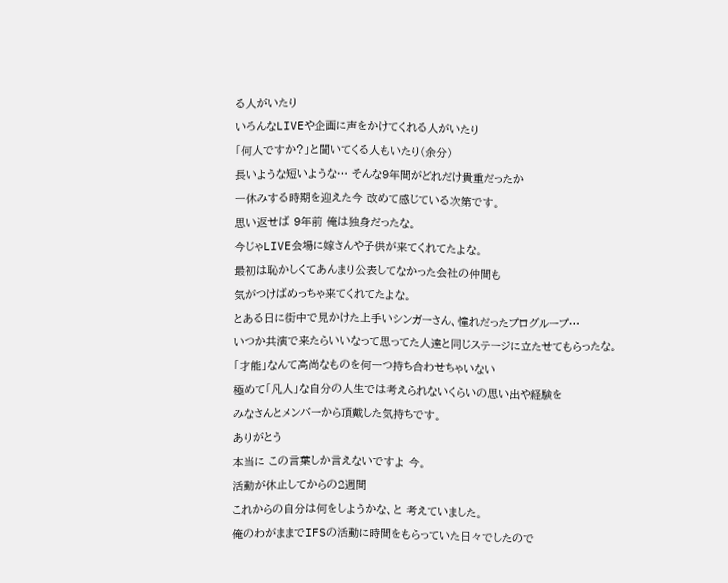る人がいたり
いろんなLIVEや企画に声をかけてくれる人がいたり
「何人ですか?」と聞いてくる人もいたり(余分)
長いような短いような… そんな9年間がどれだけ貴重だったか
一休みする時期を迎えた今 改めて感じている次第です。
思い返せば 9年前 俺は独身だったな。
今じゃLIVE会場に嫁さんや子供が来てくれてたよな。
最初は恥かしくてあんまり公表してなかった会社の仲間も
気がつけばめっちゃ来てくれてたよな。
とある日に街中で見かけた上手いシンガーさん、憧れだったプログループ…
いつか共演で来たらいいなって思ってた人達と同じステージに立たせてもらったな。
「才能」なんて高尚なものを何一つ持ち合わせちゃいない
極めて「凡人」な自分の人生では考えられないくらいの思い出や経験を
みなさんとメンバーから頂戴した気持ちです。
ありがとう
本当に この言葉しか言えないですよ 今。
活動が休止してからの2週間
これからの自分は何をしようかな、と 考えていました。
俺のわがままでIFSの活動に時間をもらっていた日々でしたので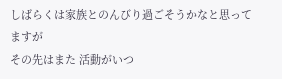しばらくは家族とのんびり過ごそうかなと思ってますが
その先はまた 活動がいつ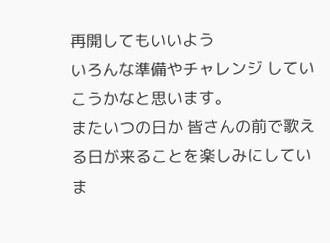再開してもいいよう
いろんな準備やチャレンジ していこうかなと思います。
またいつの日か 皆さんの前で歌える日が来ることを楽しみにしていま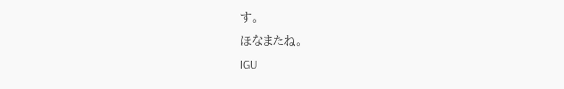す。
ほなまたね。
IGU